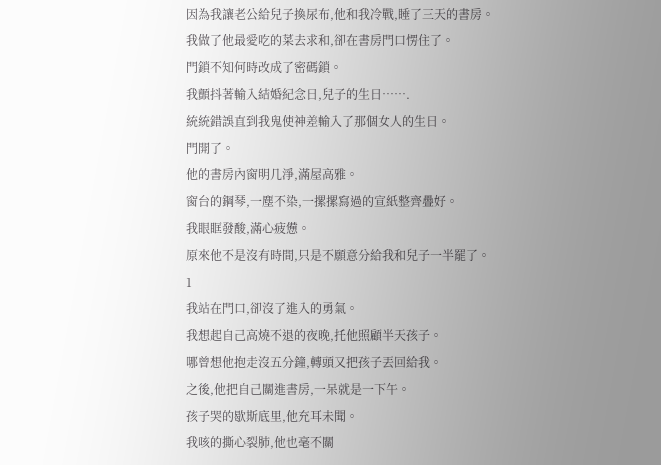因為我讓老公給兒子換尿布,他和我冷戰,睡了三天的書房。
我做了他最愛吃的菜去求和,卻在書房門口愣住了。
門鎖不知何時改成了密碼鎖。
我顫抖著輸入結婚紀念日,兒子的生日…….
統統錯誤直到我鬼使神差輸入了那個女人的生日。
門開了。
他的書房內窗明几淨,滿屋高雅。
窗台的鋼琴,一塵不染,一摞摞寫過的宣紙整齊疊好。
我眼眶發酸,滿心疲憊。
原來他不是沒有時間,只是不願意分給我和兒子一半罷了。
1
我站在門口,卻沒了進入的勇氣。
我想起自己高燒不退的夜晚,托他照顧半天孩子。
哪曾想他抱走沒五分鐘,轉頭又把孩子丟回給我。
之後,他把自己關進書房,一呆就是一下午。
孩子哭的歇斯底里,他充耳未聞。
我咳的撕心裂肺,他也毫不關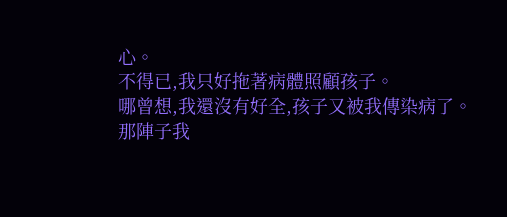心。
不得已,我只好拖著病體照顧孩子。
哪曾想,我還沒有好全,孩子又被我傳染病了。
那陣子我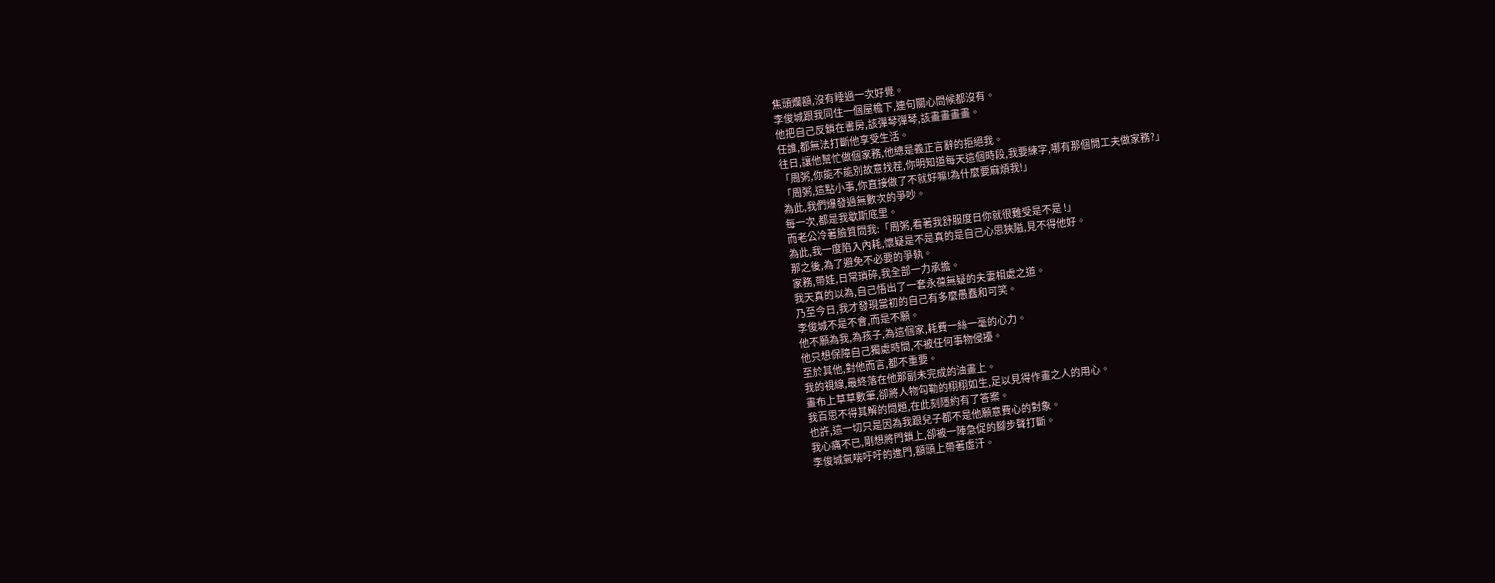焦頭爛額,沒有睡過一次好覺。
李俊城跟我同住一個屋檐下,連句關心問候都沒有。
他把自己反鎖在書房,該彈琴彈琴,該畫畫畫畫。
任誰,都無法打斷他享受生活。
往日,讓他幫忙做個家務,他總是義正言辭的拒絕我。
「周粥,你能不能別故意找茬,你明知道每天這個時段,我要練字,哪有那個閒工夫做家務?」
「周粥,這點小事,你直接做了不就好嘛!為什麼要麻煩我!」
為此,我們爆發過無數次的爭吵。
每一次,都是我歇斯底里。
而老公冷著臉質問我:「周粥,看著我舒服度日你就很難受是不是 !」
為此,我一度陷入內耗,懷疑是不是真的是自己心思狹隘,見不得他好。
那之後,為了避免不必要的爭執。
家務,帶娃,日常瑣碎,我全部一力承擔。
我天真的以為,自己悟出了一套永葆無疑的夫妻相處之道。
乃至今日,我才發現當初的自己有多麼愚蠢和可笑。
李俊城不是不會,而是不願。
他不願為我,為孩子,為這個家,耗費一絲一毫的心力。
他只想保障自己獨處時間,不被任何事物侵擾。
至於其他,對他而言,都不重要。
我的視線,最終落在他那副未完成的油畫上。
畫布上草草數筆,卻將人物勾勒的栩栩如生,足以見得作畫之人的用心。
我百思不得其解的問題,在此刻隱約有了答案。
也許,這一切只是因為我跟兒子都不是他願意費心的對象。
我心痛不已,剛想將門鎖上,卻被一陣急促的腳步聲打斷。
李俊城氣喘吁吁的進門,額頭上帶著虛汗。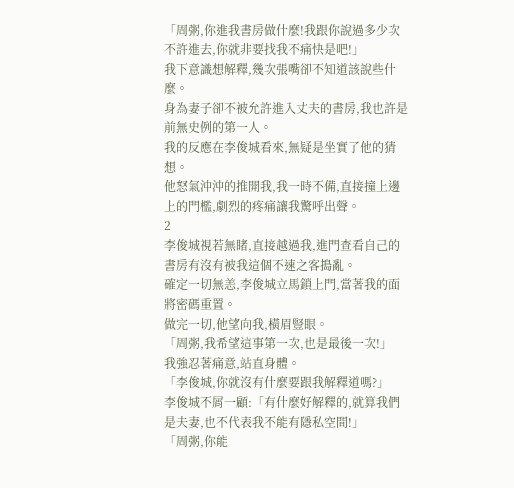「周粥,你進我書房做什麼!我跟你說過多少次不許進去,你就非要找我不痛快是吧!」
我下意識想解釋,幾次張嘴卻不知道該說些什麼。
身為妻子卻不被允許進入丈夫的書房,我也許是前無史例的第一人。
我的反應在李俊城看來,無疑是坐實了他的猜想。
他怒氣沖沖的推開我,我一時不備,直接撞上邊上的門檻,劇烈的疼痛讓我驚呼出聲。
2
李俊城視若無睹,直接越過我,進門查看自己的書房有沒有被我這個不速之客搗亂。
確定一切無恙,李俊城立馬鎖上門,當著我的面將密碼重置。
做完一切,他望向我,橫眉豎眼。
「周粥,我希望這事第一次,也是最後一次!」
我強忍著痛意,站直身體。
「李俊城,你就沒有什麼要跟我解釋道嗎?」
李俊城不屑一顧:「有什麼好解釋的,就算我們是夫妻,也不代表我不能有隱私空間!」
「周粥,你能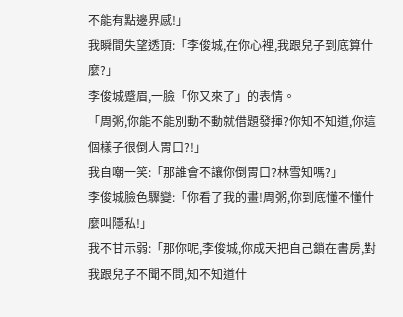不能有點邊界感!」
我瞬間失望透頂:「李俊城,在你心裡,我跟兒子到底算什麼?」
李俊城蹙眉,一臉「你又來了」的表情。
「周粥,你能不能別動不動就借題發揮?你知不知道,你這個樣子很倒人胃口?!」
我自嘲一笑:「那誰會不讓你倒胃口?林雪知嗎?」
李俊城臉色驟變:「你看了我的畫!周粥,你到底懂不懂什麼叫隱私!」
我不甘示弱:「那你呢,李俊城,你成天把自己鎖在書房,對我跟兒子不聞不問,知不知道什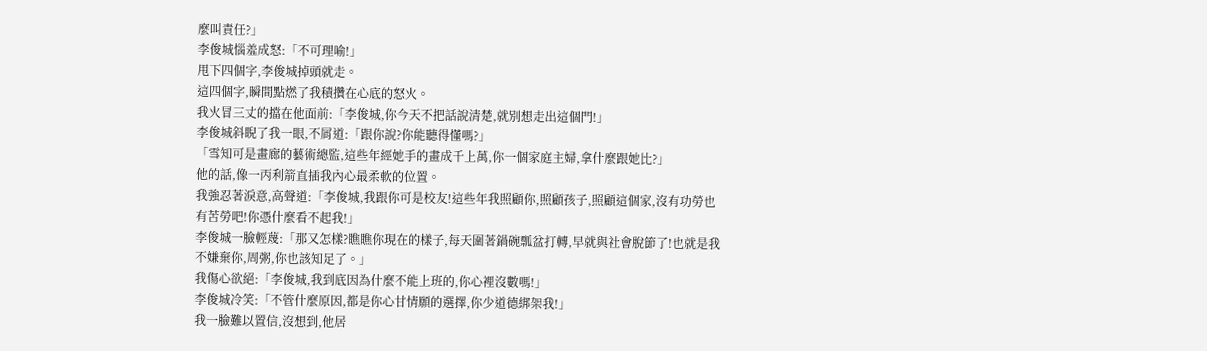麼叫責任?」
李俊城惱羞成怒:「不可理喻!」
甩下四個字,李俊城掉頭就走。
這四個字,瞬間點燃了我積攢在心底的怒火。
我火冒三丈的擋在他面前:「李俊城,你今天不把話說清楚,就別想走出這個門!」
李俊城斜睨了我一眼,不屑道:「跟你說?你能聽得懂嗎?」
「雪知可是畫廊的藝術總監,這些年經她手的畫成千上萬,你一個家庭主婦,拿什麼跟她比?」
他的話,像一丙利箭直插我內心最柔軟的位置。
我強忍著淚意,高聲道:「李俊城,我跟你可是校友!這些年我照顧你,照顧孩子,照顧這個家,沒有功勞也有苦勞吧!你憑什麼看不起我!」
李俊城一臉輕蔑:「那又怎樣?瞧瞧你現在的樣子,每天圍著鍋碗瓢盆打轉,早就與社會脫節了!也就是我不嫌棄你,周粥,你也該知足了。」
我傷心欲絕:「李俊城,我到底因為什麼不能上班的,你心裡沒數嗎!」
李俊城冷笑:「不管什麼原因,都是你心甘情願的選擇,你少道德綁架我!」
我一臉難以置信,沒想到,他居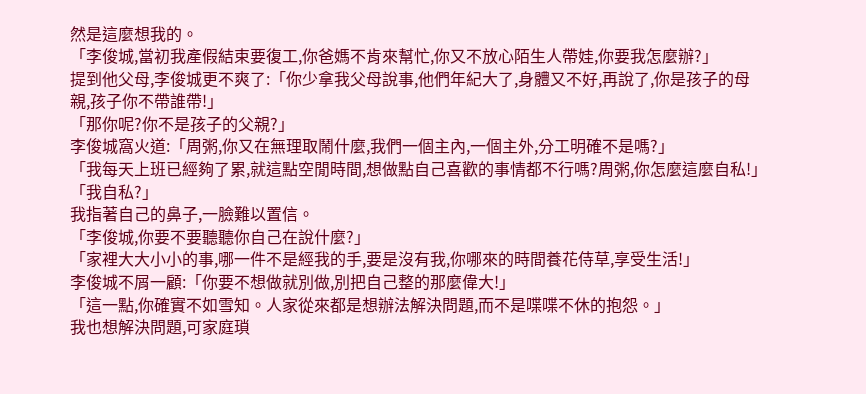然是這麼想我的。
「李俊城,當初我產假結束要復工,你爸媽不肯來幫忙,你又不放心陌生人帶娃,你要我怎麼辦?」
提到他父母,李俊城更不爽了:「你少拿我父母說事,他們年紀大了,身體又不好,再說了,你是孩子的母親,孩子你不帶誰帶!」
「那你呢?你不是孩子的父親?」
李俊城窩火道:「周粥,你又在無理取鬧什麼,我們一個主內,一個主外,分工明確不是嗎?」
「我每天上班已經夠了累,就這點空閒時間,想做點自己喜歡的事情都不行嗎?周粥,你怎麼這麼自私!」
「我自私?」
我指著自己的鼻子,一臉難以置信。
「李俊城,你要不要聽聽你自己在說什麼?」
「家裡大大小小的事,哪一件不是經我的手,要是沒有我,你哪來的時間養花侍草,享受生活!」
李俊城不屑一顧:「你要不想做就別做,別把自己整的那麼偉大!」
「這一點,你確實不如雪知。人家從來都是想辦法解決問題,而不是喋喋不休的抱怨。」
我也想解決問題,可家庭瑣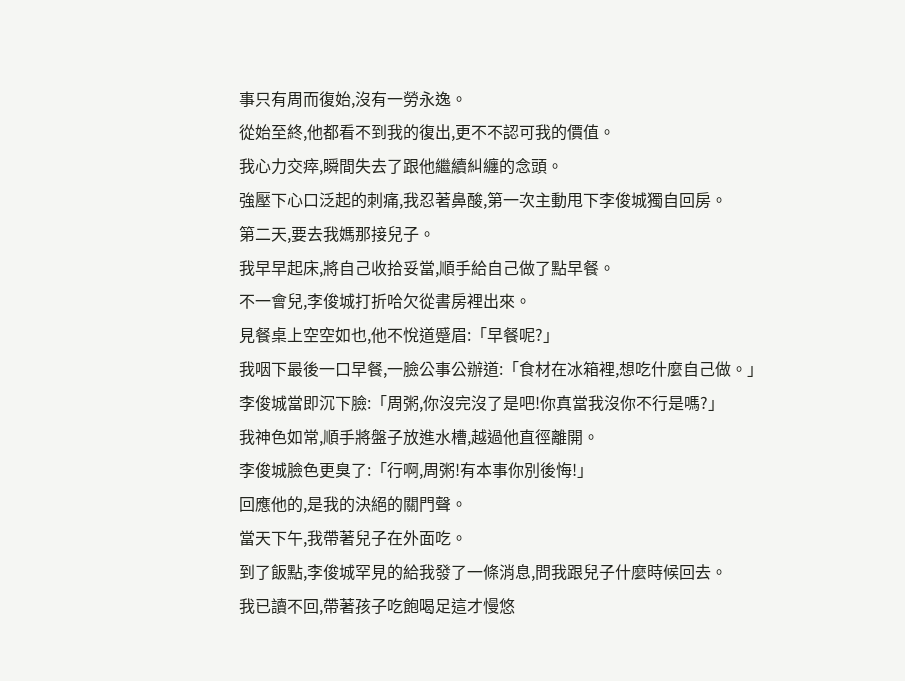事只有周而復始,沒有一勞永逸。
從始至終,他都看不到我的復出,更不不認可我的價值。
我心力交瘁,瞬間失去了跟他繼續糾纏的念頭。
強壓下心口泛起的刺痛,我忍著鼻酸,第一次主動甩下李俊城獨自回房。
第二天,要去我媽那接兒子。
我早早起床,將自己收拾妥當,順手給自己做了點早餐。
不一會兒,李俊城打折哈欠從書房裡出來。
見餐桌上空空如也,他不悅道蹙眉:「早餐呢?」
我咽下最後一口早餐,一臉公事公辦道:「食材在冰箱裡,想吃什麼自己做。」
李俊城當即沉下臉:「周粥,你沒完沒了是吧!你真當我沒你不行是嗎?」
我神色如常,順手將盤子放進水槽,越過他直徑離開。
李俊城臉色更臭了:「行啊,周粥!有本事你別後悔!」
回應他的,是我的決絕的關門聲。
當天下午,我帶著兒子在外面吃。
到了飯點,李俊城罕見的給我發了一條消息,問我跟兒子什麼時候回去。
我已讀不回,帶著孩子吃飽喝足這才慢悠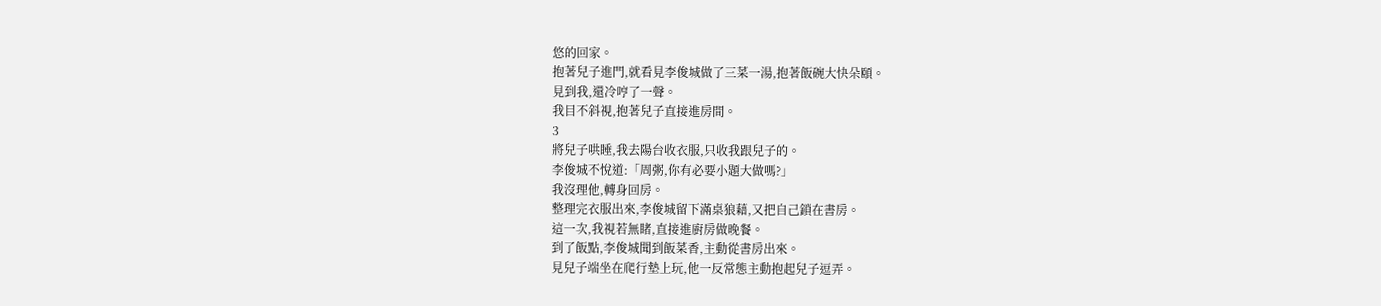悠的回家。
抱著兒子進門,就看見李俊城做了三菜一湯,抱著飯碗大快朵頤。
見到我,還冷哼了一聲。
我目不斜視,抱著兒子直接進房間。
3
將兒子哄睡,我去陽台收衣服,只收我跟兒子的。
李俊城不悅道:「周粥,你有必要小題大做嗎?」
我沒理他,轉身回房。
整理完衣服出來,李俊城留下滿桌狼藉,又把自己鎖在書房。
這一次,我視若無睹,直接進廚房做晚餐。
到了飯點,李俊城聞到飯菜香,主動從書房出來。
見兒子端坐在爬行墊上玩,他一反常態主動抱起兒子逗弄。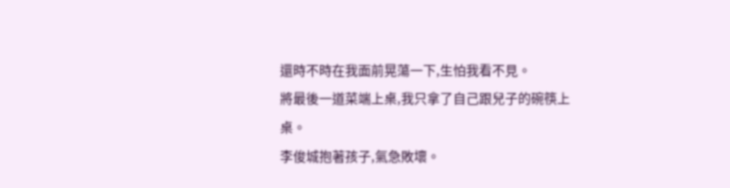還時不時在我面前晃蕩一下,生怕我看不見。
將最後一道菜端上桌,我只拿了自己跟兒子的碗筷上桌。
李俊城抱著孩子,氣急敗壞。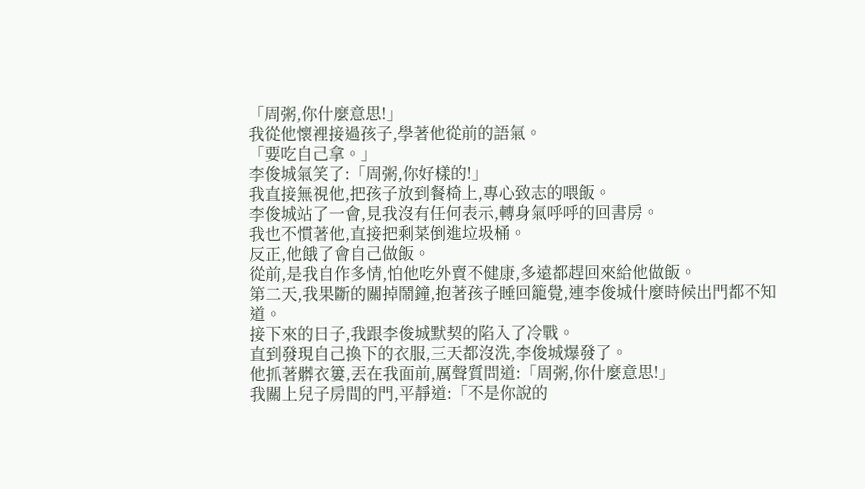「周粥,你什麼意思!」
我從他懷裡接過孩子,學著他從前的語氣。
「要吃自己拿。」
李俊城氣笑了:「周粥,你好樣的!」
我直接無視他,把孩子放到餐椅上,專心致志的喂飯。
李俊城站了一會,見我沒有任何表示,轉身氣呼呼的回書房。
我也不慣著他,直接把剩菜倒進垃圾桶。
反正,他餓了會自己做飯。
從前,是我自作多情,怕他吃外賣不健康,多遠都趕回來給他做飯。
第二天,我果斷的關掉鬧鐘,抱著孩子睡回籠覺,連李俊城什麼時候出門都不知道。
接下來的日子,我跟李俊城默契的陷入了冷戰。
直到發現自己換下的衣服,三天都沒洗,李俊城爆發了。
他抓著髒衣簍,丟在我面前,厲聲質問道:「周粥,你什麼意思!」
我關上兒子房間的門,平靜道:「不是你說的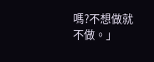嗎?不想做就不做。」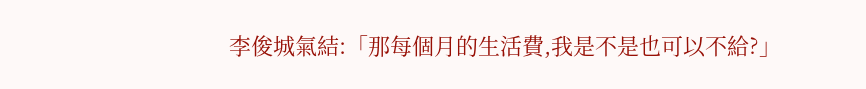李俊城氣結:「那每個月的生活費,我是不是也可以不給?」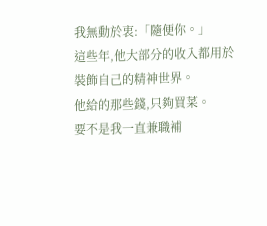我無動於衷:「隨便你。」
這些年,他大部分的收入都用於裝飾自己的精神世界。
他給的那些錢,只夠買菜。
要不是我一直兼職補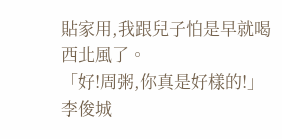貼家用,我跟兒子怕是早就喝西北風了。
「好!周粥,你真是好樣的!」
李俊城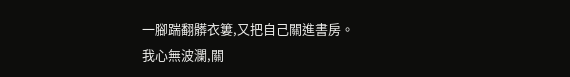一腳踹翻髒衣簍,又把自己關進書房。
我心無波瀾,關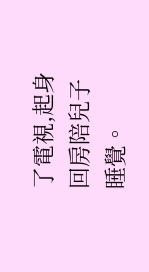了電視,起身回房陪兒子睡覺。